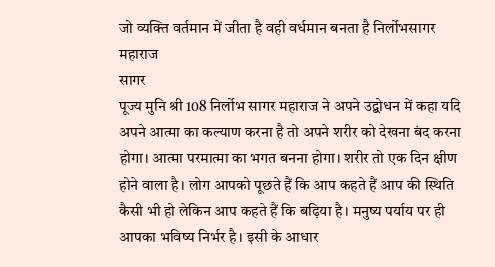जो व्यक्ति वर्तमान में जीता है वही वर्धमान बनता है निर्लोभसागर महाराज
सागर
पूज्य मुनि श्री 108 निर्लोभ सागर महाराज ने अपने उद्बोधन में कहा यदि अपने आत्मा का कल्याण करना है तो अपने शरीर को देखना बंद करना होगा। आत्मा परमात्मा का भगत बनना होगा। शरीर तो एक दिन क्षीण होने वाला है। लोग आपको पूछते हैं कि आप कहते हैं आप की स्थिति कैसी भी हो लेकिन आप कहते हैं कि बढ़िया है। मनुष्य पर्याय पर ही आपका भविष्य निर्भर है। इसी के आधार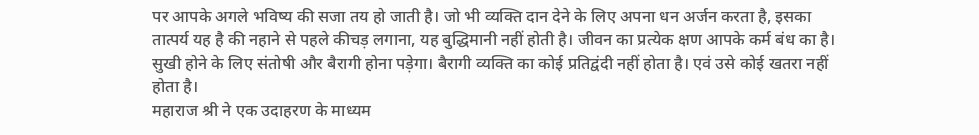पर आपके अगले भविष्य की सजा तय हो जाती है। जो भी व्यक्ति दान देने के लिए अपना धन अर्जन करता है, इसका तात्पर्य यह है की नहाने से पहले कीचड़ लगाना, यह बुद्धिमानी नहीं होती है। जीवन का प्रत्येक क्षण आपके कर्म बंध का है। सुखी होने के लिए संतोषी और बैरागी होना पड़ेगा। बैरागी व्यक्ति का कोई प्रतिद्वंदी नहीं होता है। एवं उसे कोई खतरा नहीं होता है।
महाराज श्री ने एक उदाहरण के माध्यम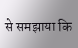से समझाया कि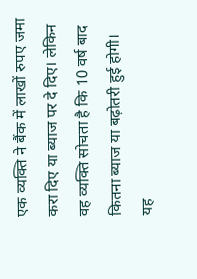एक व्यक्ति ने बैंक में लाखों रुपए जमा करा दिए या ब्याज पर दे दिए। लेकिन वह व्यक्ति सोचता है कि 10 वर्ष बाद कितना ब्याज या बढ़ोतरी हुई होगी। यह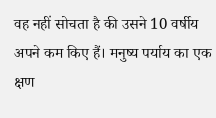वह नहीं सोचता है की उसने 10 वर्षीय अपने कम किए हैं। मनुष्य पर्याय का एक क्षण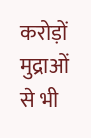करोड़ों मुद्राओं से भी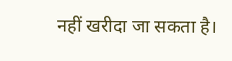नहीं खरीदा जा सकता है।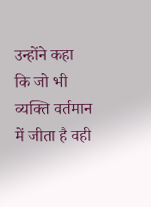उन्होंने कहा कि जो भी व्यक्ति वर्तमान में जीता है वही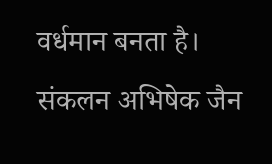वर्धमान बनता है।
संकलन अभिषेक जैन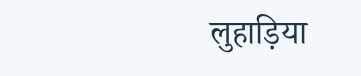लुहाड़िया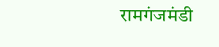रामगंजमंडी